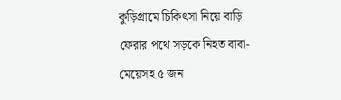কুড়িগ্রামে চিকিৎসা নিয়ে বাড়ি ফেরার পথে সড়কে নিহত বাবা-মেয়েসহ ৫ জন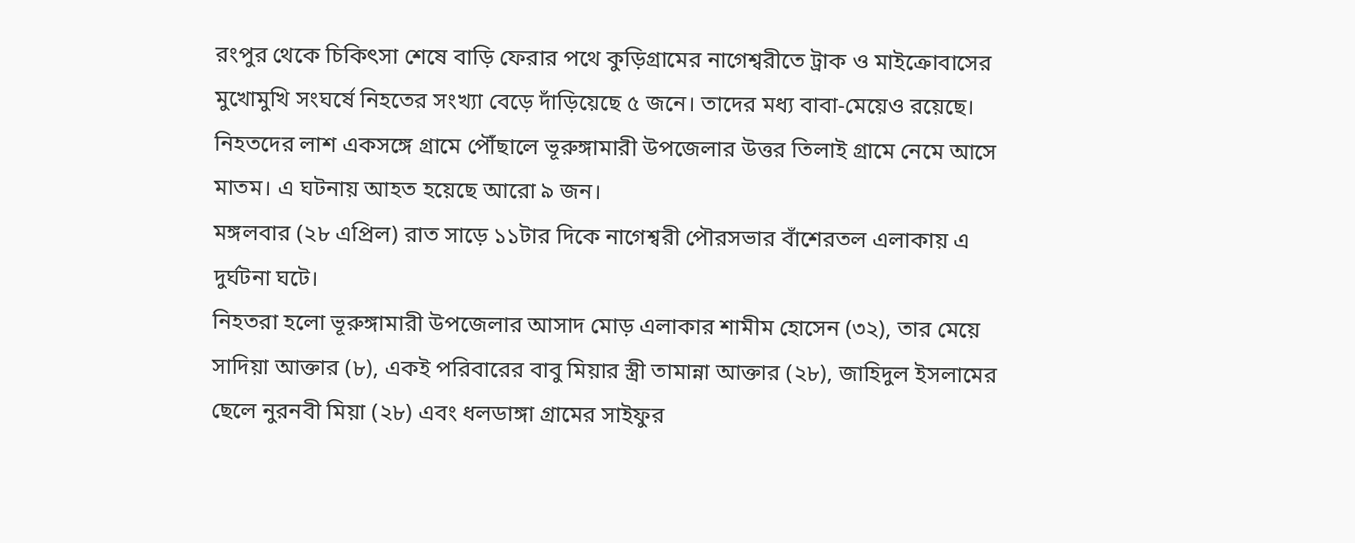রংপুর থেকে চিকিৎসা শেষে বাড়ি ফেরার পথে কুড়িগ্রামের নাগেশ্বরীতে ট্রাক ও মাইক্রোবাসের মুখোমুখি সংঘর্ষে নিহতের সংখ্যা বেড়ে দাঁড়িয়েছে ৫ জনে। তাদের মধ্য বাবা-মেয়েও রয়েছে। নিহতদের লাশ একসঙ্গে গ্রামে পৌঁছালে ভূরুঙ্গামারী উপজেলার উত্তর তিলাই গ্রামে নেমে আসে মাতম। এ ঘটনায় আহত হয়েছে আরো ৯ জন।
মঙ্গলবার (২৮ এপ্রিল) রাত সাড়ে ১১টার দিকে নাগেশ্বরী পৌরসভার বাঁশেরতল এলাকায় এ দুর্ঘটনা ঘটে।
নিহতরা হলো ভূরুঙ্গামারী উপজেলার আসাদ মোড় এলাকার শামীম হোসেন (৩২), তার মেয়ে সাদিয়া আক্তার (৮), একই পরিবারের বাবু মিয়ার স্ত্রী তামান্না আক্তার (২৮), জাহিদুল ইসলামের ছেলে নুরনবী মিয়া (২৮) এবং ধলডাঙ্গা গ্রামের সাইফুর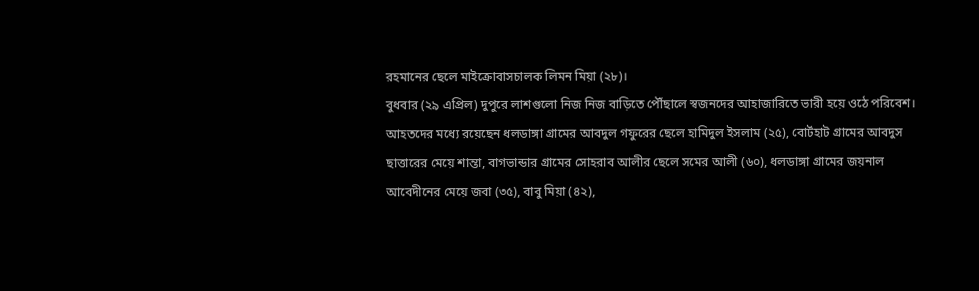রহমানের ছেলে মাইক্রোবাসচালক লিমন মিয়া (২৮)।
বুধবার (২৯ এপ্রিল) দুপুরে লাশগুলো নিজ নিজ বাড়িতে পৌঁছালে স্বজনদের আহাজারিতে ভারী হয়ে ওঠে পরিবেশ।
আহতদের মধ্যে রয়েছেন ধলডাঙ্গা গ্রামের আবদুল গফুরের ছেলে হামিদুল ইসলাম (২৫), বোর্টহাট গ্রামের আবদুস ছাত্তারের মেয়ে শান্তা, বাগভান্ডার গ্রামের সোহরাব আলীর ছেলে সমের আলী (৬০), ধলডাঙ্গা গ্রামের জয়নাল আবেদীনের মেয়ে জবা (৩৫), বাবু মিয়া (৪২),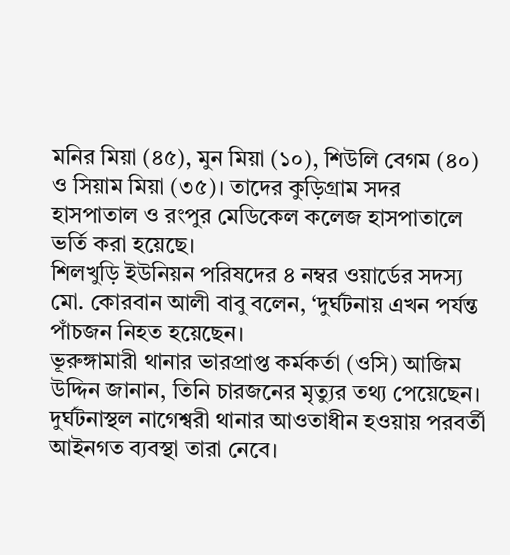মনির মিয়া (৪৫), মুন মিয়া (১০), শিউলি বেগম (৪০) ও সিয়াম মিয়া (৩৫)। তাদের কুড়িগ্রাম সদর হাসপাতাল ও রংপুর মেডিকেল কলেজ হাসপাতালে ভর্তি করা হয়েছে।
শিলখুড়ি ইউনিয়ন পরিষদের ৪ নম্বর ওয়ার্ডের সদস্য মো. কোরবান আলী বাবু বলেন, ‘দুর্ঘটনায় এখন পর্যন্ত পাঁচজন নিহত হয়েছেন।
ভূরুঙ্গামারী থানার ভারপ্রাপ্ত কর্মকর্তা (ওসি) আজিম উদ্দিন জানান, তিনি চারজনের মৃত্যুর তথ্য পেয়েছেন। দুর্ঘটনাস্থল নাগেশ্বরী থানার আওতাধীন হওয়ায় পরবর্তী আইনগত ব্যবস্থা তারা নেবে।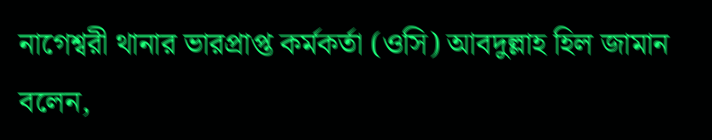নাগেশ্বরী থানার ভারপ্রাপ্ত কর্মকর্তা (ওসি) আবদুল্লাহ হিল জামান বলেন,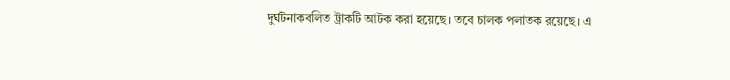দুর্ঘটনাকবলিত ট্রাকটি আটক করা হয়েছে। তবে চালক পলাতক রয়েছে। এ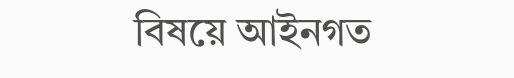বিষয়ে আইনগত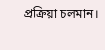প্রক্রিয়া চলমান।